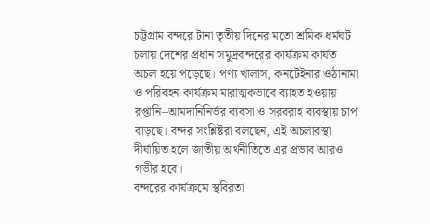চট্টগ্রাম বন্দরে টানা তৃতীয় দিনের মতো শ্রমিক ধর্মঘট চলায় দেশের প্রধান সমুদ্রবন্দরের কার্যক্রম কার্যত অচল হয়ে পড়েছে। পণ্য খালাস, কনটেইনার ওঠানামা ও পরিবহন কার্যক্রম মারাত্মকভাবে ব্যাহত হওয়ায় রপ্তানি–আমদানিনির্ভর ব্যবসা ও সরবরাহ ব্যবস্থায় চাপ বাড়ছে। বন্দর সংশ্লিষ্টরা বলছেন, এই অচলাবস্থা দীর্ঘায়িত হলে জাতীয় অর্থনীতিতে এর প্রভাব আরও গভীর হবে।
বন্দরের কার্যক্রমে স্থবিরতা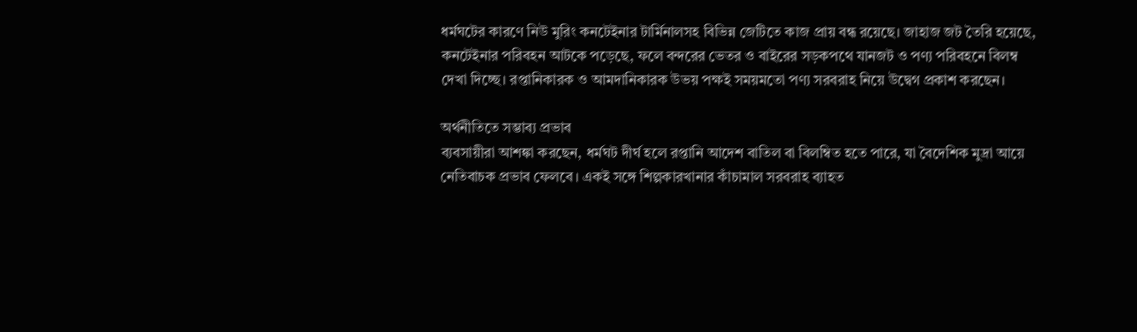ধর্মঘটের কারণে নিউ মুরিং কনটেইনার টার্মিনালসহ বিভিন্ন জেটিতে কাজ প্রায় বন্ধ রয়েছে। জাহাজ জট তৈরি হয়েছে, কনটেইনার পরিবহন আটকে পড়েছে, ফলে বন্দরের ভেতর ও বাইরের সড়কপথে যানজট ও পণ্য পরিবহনে বিলম্ব দেখা দিচ্ছে। রপ্তানিকারক ও আমদানিকারক উভয় পক্ষই সময়মতো পণ্য সরবরাহ নিয়ে উদ্বেগ প্রকাশ করছেন।

অর্থনীতিতে সম্ভাব্য প্রভাব
ব্যবসায়ীরা আশঙ্কা করছেন, ধর্মঘট দীর্ঘ হলে রপ্তানি আদেশ বাতিল বা বিলম্বিত হতে পারে, যা বৈদেশিক মুদ্রা আয়ে নেতিবাচক প্রভাব ফেলবে। একই সঙ্গে শিল্পকারখানার কাঁচামাল সরবরাহ ব্যাহত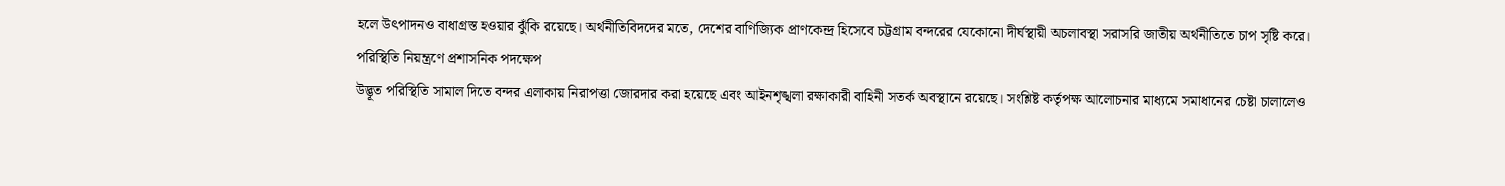হলে উৎপাদনও বাধাগ্রস্ত হওয়ার ঝুঁকি রয়েছে। অর্থনীতিবিদদের মতে, দেশের বাণিজ্যিক প্রাণকেন্দ্র হিসেবে চট্টগ্রাম বন্দরের যেকোনো দীর্ঘস্থায়ী অচলাবস্থা সরাসরি জাতীয় অর্থনীতিতে চাপ সৃষ্টি করে।
পরিস্থিতি নিয়ন্ত্রণে প্রশাসনিক পদক্ষেপ
উদ্ভূত পরিস্থিতি সামাল দিতে বন্দর এলাকায় নিরাপত্তা জোরদার করা হয়েছে এবং আইনশৃঙ্খলা রক্ষাকারী বাহিনী সতর্ক অবস্থানে রয়েছে। সংশ্লিষ্ট কর্তৃপক্ষ আলোচনার মাধ্যমে সমাধানের চেষ্টা চালালেও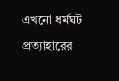এখনো ধর্মঘট প্রত্যাহারের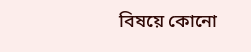বিষয়ে কোনো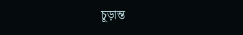চূড়ান্ত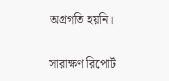অগ্রগতি হয়নি।

সারাক্ষণ রিপোর্ট